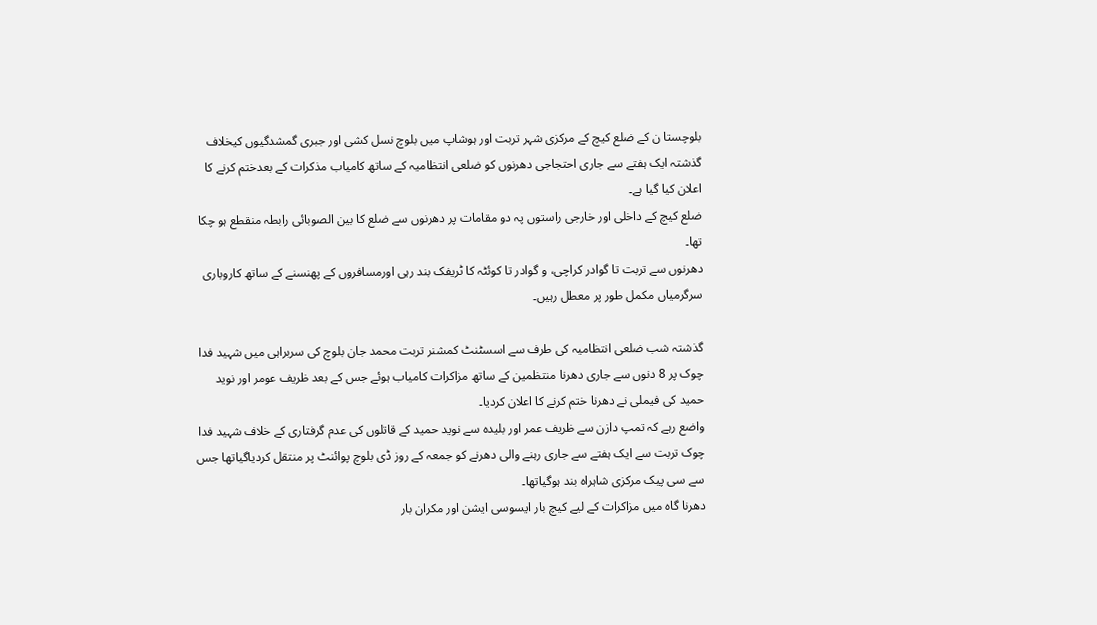بلوچستا ن کے ضلع کیچ کے مرکزی شہر تربت اور ہوشاپ میں بلوچ نسل کشی اور جبری گمشدگیوں کیخلاف گذشتہ ایک ہفتے سے جاری احتجاجی دھرنوں کو ضلعی انتظامیہ کے ساتھ کامیاب مذکرات کے بعدختم کرنے کا اعلان کیا گیا ہے۔
ضلع کیچ کے داخلی اور خارجی راستوں پہ دو مقامات پر دھرنوں سے ضلع کا بین الصوبائی رابطہ منقطع ہو چکا تھا۔
دھرنوں سے تربت تا گوادر کراچی، و گوادر تا کوئٹہ کا ٹریفک بند رہی اورمسافروں کے پھنسنے کے ساتھ کاروباری سرگرمیاں مکمل طور پر معطل رہیں۔

گذشتہ شب ضلعی انتظامیہ کی طرف سے اسسٹنٹ کمشنر تربت محمد جان بلوچ کی سربراہی میں شہید فدا چوک پر 8 دنوں سے جاری دھرنا منتظمین کے ساتھ مزاکرات کامیاب ہوئے جس کے بعد ظریف عومر اور نوید حمید کی فیملی نے دھرنا ختم کرنے کا اعلان کردیا۔
واضع رہے کہ تمپ دازن سے ظریف عمر اور بلیدہ سے نوید حمید کے قاتلوں کی عدم گرفتاری کے خلاف شہید فدا چوک تربت سے ایک ہفتے سے جاری رہنے والی دھرنے کو جمعہ کے روز ڈی بلوچ پوائنٹ پر منتقل کردیاگیاتھا جس سے سی پیک مرکزی شاہراہ بند ہوگیاتھا۔
دھرنا گاہ میں مزاکرات کے لیے کیچ بار ایسوسی ایشن اور مکران بار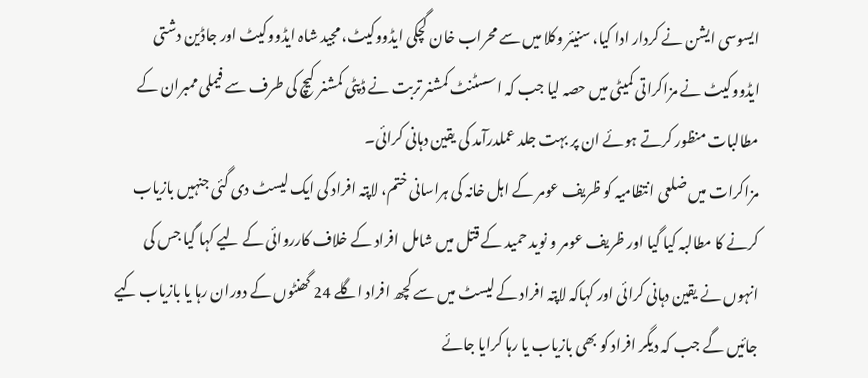ایسوسی ایشن نے کردار ادا کیا، سنیئر وکلا میں سے محراب خان گچکی ایڈووکیٹ، مجید شاہ ایڈووکیٹ اور جاڈین دشتی ایڈووکیٹ نے مزاکراتی کمیٹی میں حصہ لیا جب کہ اسسٹنٹ کمشنر تربت نے ڈپٹی کمشنر کیچ کی طرف سے فیملی ممبران کے مطالبات منظور کرتے ہوئے ان پر بہت جلد عملدرآمد کی یقین دہانی کرائی۔
مزاکرات میں ضلعی انتظامیہ کو ظریف عومر کے اہل خانہ کی ہراسانی ختم، لاپتہ افراد کی ایک لیسٹ دی گئی جنہیں بازیاب کرنے کا مطالبہ کیا گیا اور ظریف عومر و نوید حمید کے قتل میں شامل افراد کے خلاف کارروائی کے لیے کہا گیا جس کی انہوں نے یقین دہانی کرائی اور کہاکہ لاپتہ افراد کے لیسٹ میں سے کچھ افراد اگلے 24 گھنٹوں کے دوران رہا یا بازیاب کیے جائیں گے جب کہ دیگر افراد کو بھی بازیاب یا رہا کرایا جائے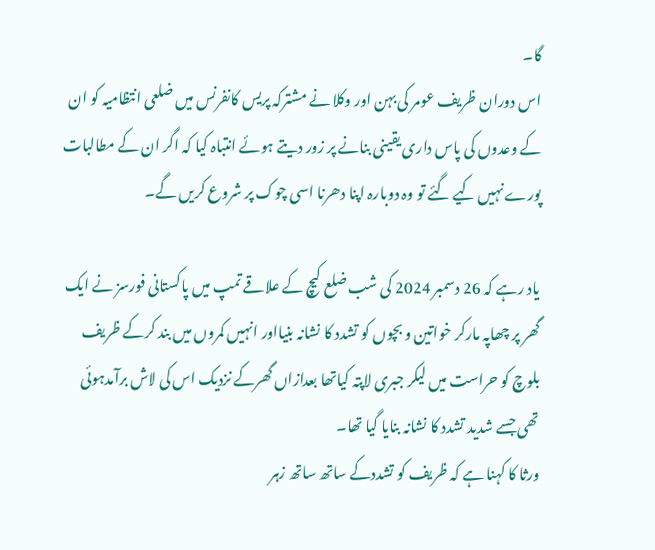گا۔
اس دوران ظریف عومر کی بہن اور وکلا نے مشترکہ پریس کانفرنس میں ضلعی انتظامیہ کو ان کے وعدوں کی پاس داری یقینی بنانے پر زور دیتے ہوئے انتباہ کیا کہ اگر ان کے مطالبات پورے نہیں کیے گئے تو وہ دوبارہ اپنا دھرنا اسی چوک پر شروع کریں گے۔

یاد رہے کہ 26 دسمبر 2024 کی شب ضلع کیچ کے علاقے تمپ میں پاکستانی فورسز نے ایک گھر پر چھاپہ مارکر خواتین و بچوں کو تشدد کا نشانہ بنیااور انہیں کمروں میں بند کرکے ظریف بلوچ کو حراست میں لیکر جبری لاپتہ کیاتھا بعدازاں گھرکے نزدیک اس کی لاش برآمدہوئی تھی جسے شدید تشدد کا نشانہ بنایا گیا تھا۔
ورثا کا کہنا ہے کہ ظریف کو تشددکے ساتھ ساتھ زہر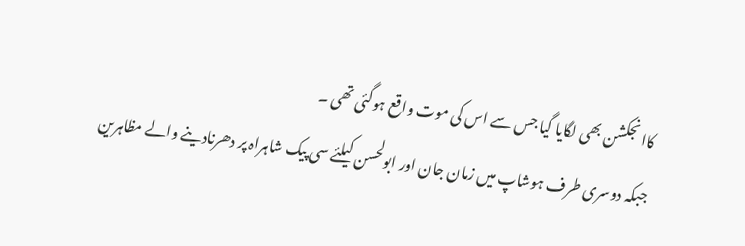کاا نجکشن بھی لگایا گیا جس سے اس کی موت واقع ہوگئی تھی ۔
جبکہ دوسری طرف ہوشاپ میں زمان جان اور ابولحسن کیلئے سی پیک شاہراہ پر دھرنادینے والے مظاہرین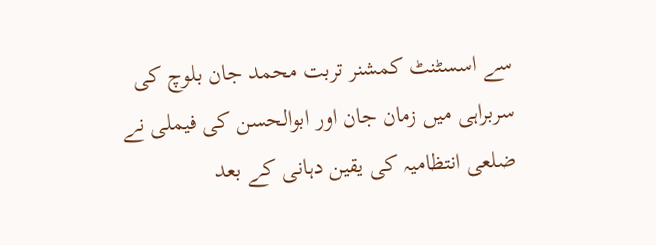سے اسسٹنٹ کمشنر تربت محمد جان بلوچ کی سربراہی میں زمان جان اور ابوالحسن کی فیملی نے ضلعی انتظامیہ کی یقین دہانی کے بعد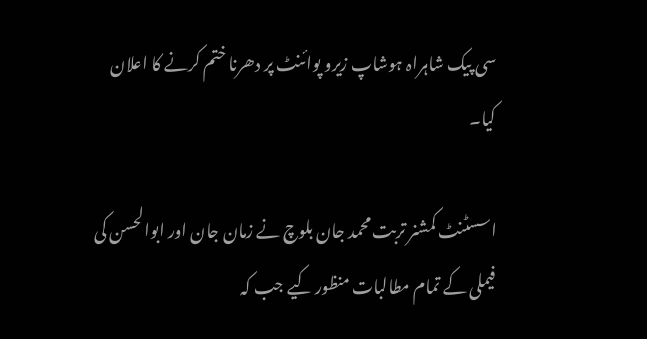سی پیک شاہراہ ہوشاپ زیرو پوائنٹ پر دھرنا ختم کرنے کا اعلان کیا۔

اسسٹنٹ کمشنر تربت محمد جان بلوچ نے زمان جان اور ابوالحسن کی فیملی کے تمام مطالبات منظور کیے جب کہ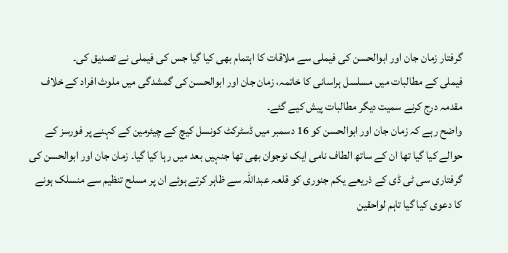گرفتار زمان جان اور ابوالحسن کی فیملی سے ملاقات کا اہتمام بھی کیا گیا جس کی فیملی نے تصدیق کی۔
فیملی کے مطالبات میں مسلسل ہراسانی کا خاتمہ، زمان جان اور ابوالحسن کی گمشدگی میں ملوث افراد کے خلاف مقدمہ درج کرنے سمیت دیگر مطالبات پیش کیے گئے۔
واضح رہے کہ زمان جان اور ابوالحسن کو 16 دسمبر میں ڈسٹرکٹ کونسل کیچ کے چیئرمین کے کہنے پر فورسز کے حوالے کیا گیا تھا ان کے ساتھ الطاف نامی ایک نوجوان بھی تھا جنہیں بعد میں رہا کیا گیا۔ زمان جان اور ابوالحسن کی گرفتاری سی ٹی ڈی کے ذریعے یکم جنوری کو قلعہ عبداللہ سے ظاہر کرتے ہوئے ان پر مسلح تنظیم سے منسلک ہونے کا دعوی کیا گیا تاہم لواحقین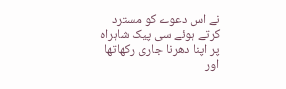نے اس دعوے کو مسترد کرتے ہوئے سی پیک شاہراہ پر اپنا دھرنا جاری رکھاتھا اور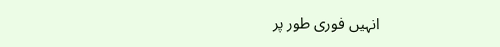انہیں فوری طور پر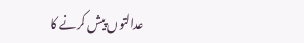عدالتوں پیش کرنے کا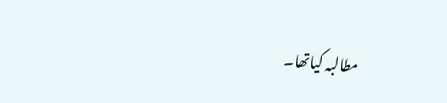مطالبہ کیاتھا۔